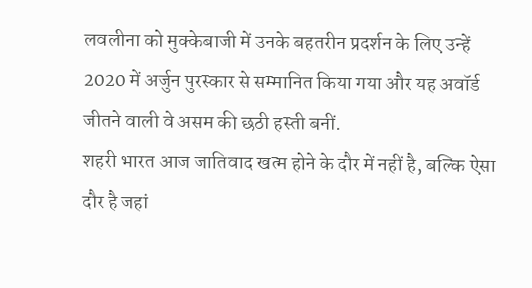लवलीना को मुक्केबाजी में उनके बहतरीन प्रदर्शन के लिए उन्हें 2020 में अर्जुन पुरस्कार से सम्मानित किया गया और यह अवॉर्ड जीतने वाली वे असम की छठी हस्ती बनीं.
शहरी भारत आज जातिवाद खत्म होने के दौर में नहीं है, बल्कि ऐसा दौर है जहां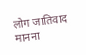लोग जातिवाद मानना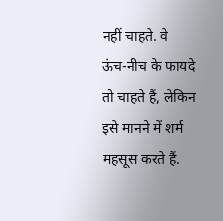नहीं चाहते. वे ऊंच-नीच के फायदे तो चाहते हैं, लेकिन इसे मानने में शर्म महसूस करते हैं.